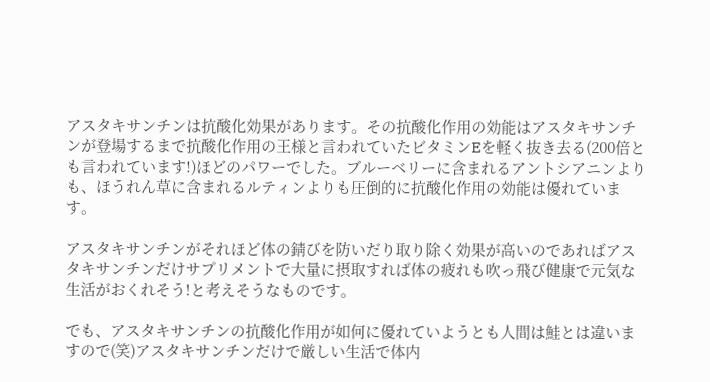アスタキサンチンは抗酸化効果があります。その抗酸化作用の効能はアスタキサンチンが登場するまで抗酸化作用の王様と言われていたビタミンEを軽く抜き去る(200倍とも言われています!)ほどのパワーでした。ブルーベリーに含まれるアントシアニンよりも、ほうれん草に含まれるルティンよりも圧倒的に抗酸化作用の効能は優れています。

アスタキサンチンがそれほど体の錆びを防いだり取り除く効果が高いのであればアスタキサンチンだけサプリメントで大量に摂取すれば体の疲れも吹っ飛び健康で元気な生活がおくれそう!と考えそうなものです。

でも、アスタキサンチンの抗酸化作用が如何に優れていようとも人間は鮭とは違いますので(笑)アスタキサンチンだけで厳しい生活で体内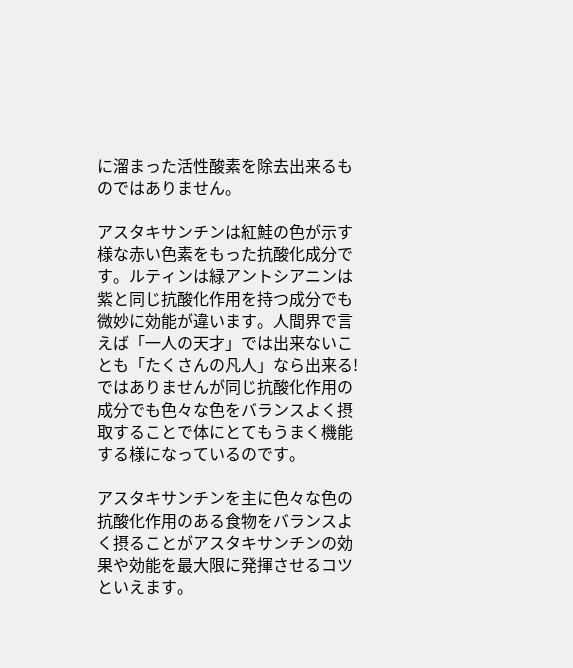に溜まった活性酸素を除去出来るものではありません。

アスタキサンチンは紅鮭の色が示す様な赤い色素をもった抗酸化成分です。ルティンは緑アントシアニンは紫と同じ抗酸化作用を持つ成分でも微妙に効能が違います。人間界で言えば「一人の天才」では出来ないことも「たくさんの凡人」なら出来る!ではありませんが同じ抗酸化作用の成分でも色々な色をバランスよく摂取することで体にとてもうまく機能する様になっているのです。

アスタキサンチンを主に色々な色の抗酸化作用のある食物をバランスよく摂ることがアスタキサンチンの効果や効能を最大限に発揮させるコツといえます。